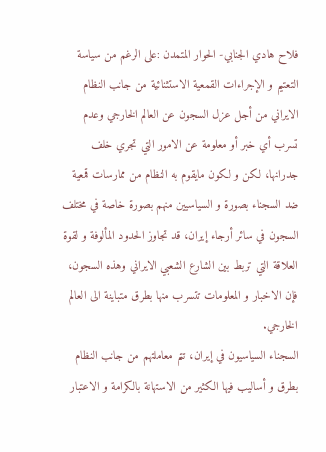فلاح هادي الجنابي- الحوار المتمدن :على الرغم من سياسة التعتيم و الإجراءات القمعية الاستثنائية من جانب النظام الايراني من أجل عزل السجون عن العالم الخارجي وعدم تسرب أي خبر أو معلومة عن الامور التي تجري خلف جدرانها، لکن و لکون مايقوم به النظام من ممارسات قمعية ضد السجناء بصورة و السياسيين منهم بصورة خاصة في مختلف السجون في سائر أرجاء إيران، قد تجاوز الحدود المألوفة و لقوة العلاقة التي تربط بين الشارع الشعبي الايراني وهذه السجون، فإن الاخبار و المعلومات تتسرب منها بطرق متباينة الى العالم الخارجي.
السجناء السياسيون في إيران، تتم معاملتهم من جانب النظام بطرق و أساليب فيها الکثير من الاستهانة بالکرامة و الاعتبار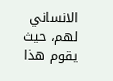الانساني لهم، حيث يقوم هذا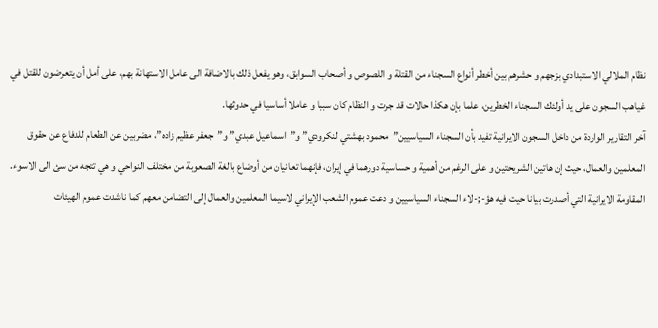نظام الملالي الاستبدادي بزجهم و حشرهم بين أخطر أنواع السجناء من القتلة و اللصوص و أصحاب السوابق، وهو يفعل ذلك بالاضافة الى عامل الاستهانة بهم، على أمل أن يتعرضون للقتل في غياهب السجون على يد أولئك السجناء الخطرين، علما بإن هکذا حالات قد جرت و النظام کان سببا و عاملا أساسيا في حدوثها.
آخر التقارير الواردة من داخل السجون الايرانية تفيد بأن السجناء السياسيين”محمود بهشتي لنكرودي” و”اسماعيل عبدي” و”جعفر عظيم زاده”، مضربين عن الطعام للدفاع عن حقوق المعلمين والعمال، حيث إن هاتين الشريحتين و على الرغم من أهمية و حساسية دورهما في إيران، فإنهما تعانيان من أوضاع بالغة الصعوبة من مختلف النواحي و هي تتجه من سئ الى الاسوء.
المقاومة الايرانية التي أصدرت بيانا حيت فيه هؤ-;-لاء السجناء السياسيين و دعت عموم الشعب الإيراني لاسيما المعلمين والعمال إلى التضامن معهم کما ناشدت عموم الهيئات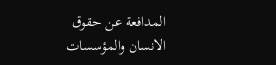المدافعة عن حقوق الانسان والمؤسسات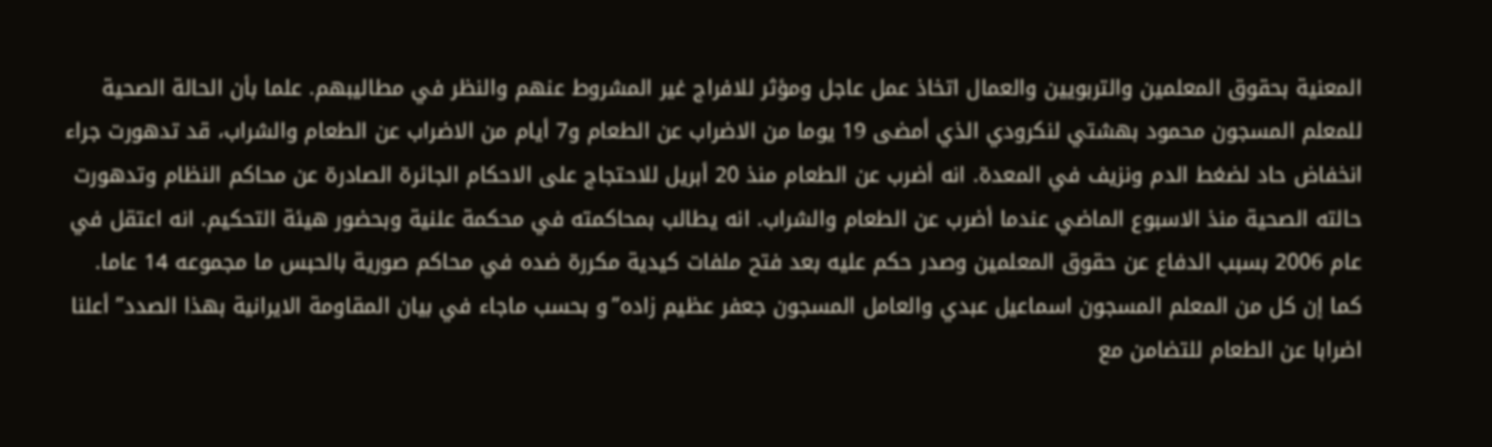المعنية بحقوق المعلمين والتربويين والعمال اتخاذ عمل عاجل ومؤثر للافراج غير المشروط عنهم والنظر في مطاليبهم. علما بأن الحالة الصحية للمعلم المسجون محمود بهشتي لنكرودي الذي أمضى 19 يوما من الاضراب عن الطعام و7 أيام من الاضراب عن الطعام والشراب، قد تدهورت جراء انخفاض حاد لضغط الدم ونزيف في المعدة. انه أضرب عن الطعام منذ 20 أبريل للاحتجاج على الاحكام الجائرة الصادرة عن محاكم النظام وتدهورت حالته الصحية منذ الاسبوع الماضي عندما أضرب عن الطعام والشراب. انه يطالب بمحاكمته في محكمة علنية وبحضور هيئة التحكيم. انه اعتقل في عام 2006 بسبب الدفاع عن حقوق المعلمين وصدر حكم عليه بعد فتح ملفات كيدية مكررة ضده في محاكم صورية بالحبس ما مجموعه 14 عاما.
کما إن کل من المعلم المسجون اسماعيل عبدي والعامل المسجون جعفر عظيم زاده”و بحسب ماجاء في بيان المقاومة الايرانية بهذا الصدد” أعلنا اضرابا عن الطعام للتضامن مع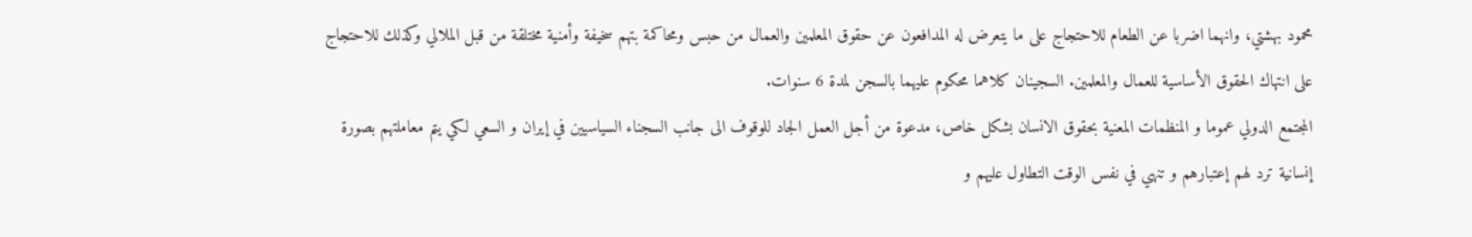محمود بهشتي، وانهما اضربا عن الطعام للاحتجاج على ما يتعرض له المدافعون عن حقوق المعلمين والعمال من حبس ومحاكمة بتهم سخيفة وأمنية مختلقة من قبل الملالي وكذلك للاحتجاج على انتهاك الحقوق الأساسية للعمال والمعلمين. السجينان كلاهما محكوم عليهما بالسجن لمدة 6 سنوات.
المجتمع الدولي عموما و المنظمات المعنية بحقوق الانسان بشکل خاص، مدعوة من أجل العمل الجاد للوقوف الى جانب السجناء السياسيين في إيران و السعي لکي يتم معاملتهم بصورة إنسانية ترد لهم إعتبارهم و تنهي في نفس الوقت التطاول عليهم و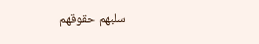سلبهم حقوقهم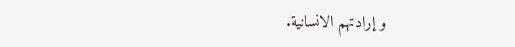و إرادتهم الانسانية.